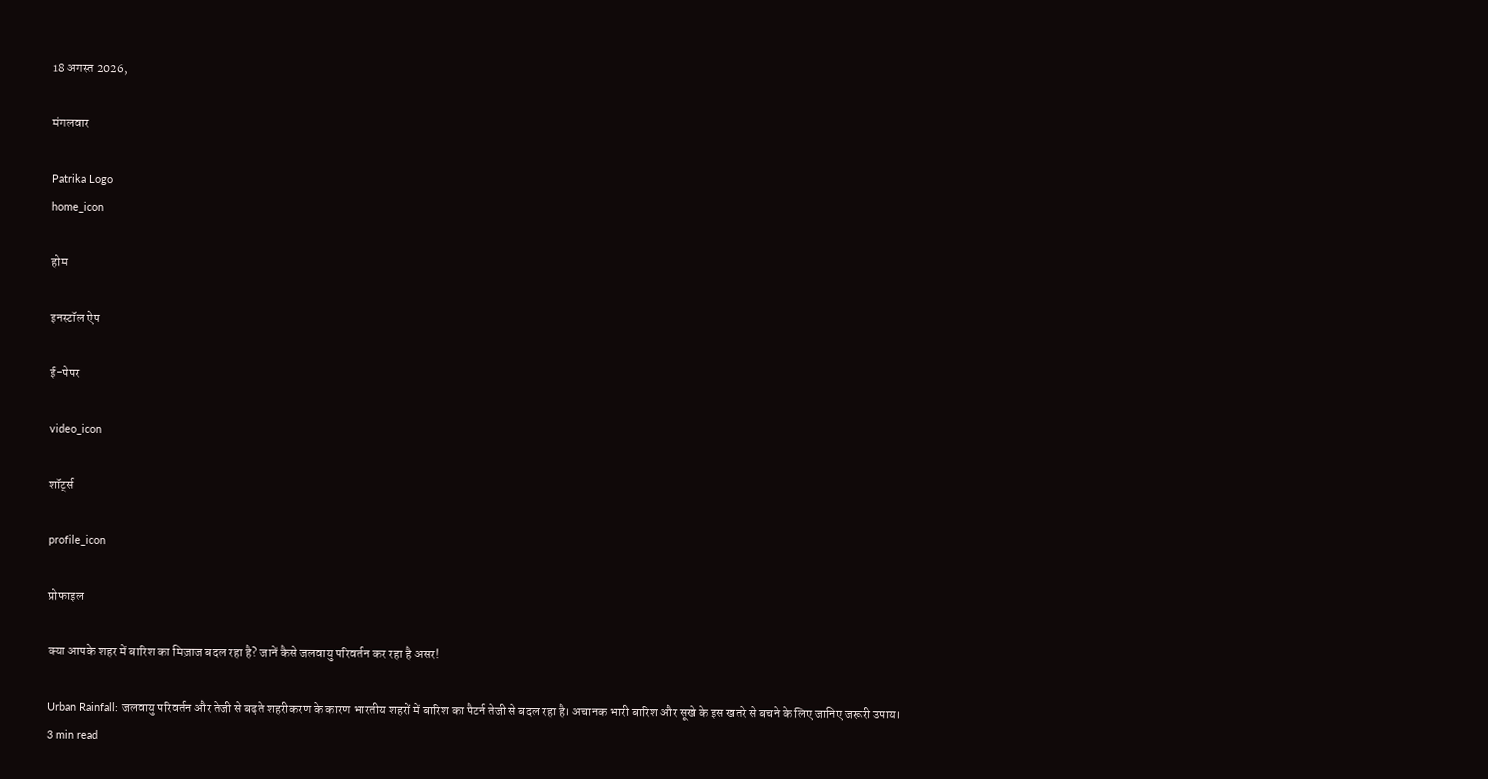18 अगस्त 2026,

मंगलवार

Patrika Logo
home_icon

होम

इनस्टॉल ऐप

ई-पेपर

video_icon

शॉर्ट्स

profile_icon

प्रोफाइल

क्या आपके शहर में बारिश का मिज़ाज बदल रहा है? जानें कैसे जलवायु परिवर्तन कर रहा है असर!

Urban Rainfall: जलवायु परिवर्तन और तेजी से बढ़ते शहरीकरण के कारण भारतीय शहरों में बारिश का पैटर्न तेजी से बदल रहा है। अचानक भारी बारिश और सूखे के इस खतरे से बचने के लिए जानिए जरूरी उपाय।
3 min read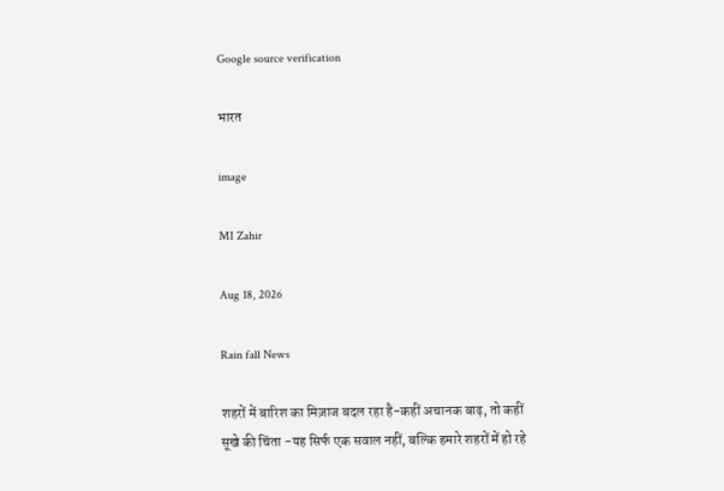Google source verification

भारत

image

MI Zahir

Aug 18, 2026

Rain fall News

शहरों में बारिश का मिज़ाज बदल रहा है-कहीं अचानक बाढ़, तो कहीं सूखे की चिंता -यह सिर्फ एक सवाल नहीं, बल्कि हमारे शहरों में हो रहे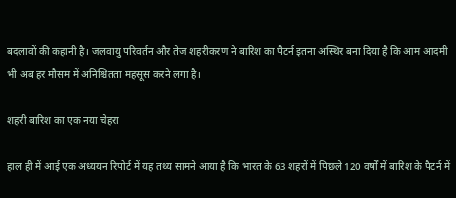बदलावों की कहानी है। जलवायु परिवर्तन और तेज शहरीकरण ने बारिश का पैटर्न इतना अस्थिर बना दिया है कि आम आदमी भी अब हर मौसम में अनिश्चितता महसूस करने लगा है।

शहरी बारिश का एक नया चेहरा

हाल ही में आई एक अध्ययन रिपोर्ट में यह तथ्य सामने आया है कि भारत के 63 शहरों में पिछले 120 वर्षों में बारिश के पैटर्न में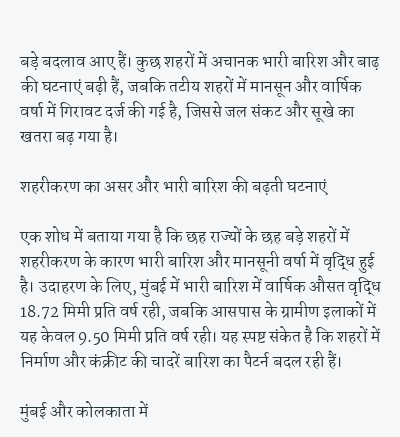बड़े बदलाव आए हैं। कुछ शहरों में अचानक भारी बारिश और बाढ़ की घटनाएं बढ़ी हैं, जबकि तटीय शहरों में मानसून और वार्षिक वर्षा में गिरावट दर्ज की गई है, जिससे जल संकट और सूखे का खतरा बढ़ गया है।

शहरीकरण का असर और भारी बारिश की बढ़ती घटनाएं

एक शोध में बताया गया है कि छह राज्यों के छह बड़े शहरों में शहरीकरण के कारण भारी बारिश और मानसूनी वर्षा में वृद्धि हुई है। उदाहरण के लिए, मुंबई में भारी बारिश में वार्षिक औसत वृद्धि 18.72 मिमी प्रति वर्ष रही, जबकि आसपास के ग्रामीण इलाकों में यह केवल 9.50 मिमी प्रति वर्ष रही। यह स्पष्ट संकेत है कि शहरों में निर्माण और कंक्रीट की चादरें बारिश का पैटर्न बदल रही हैं।

मुंबई और कोलकाता में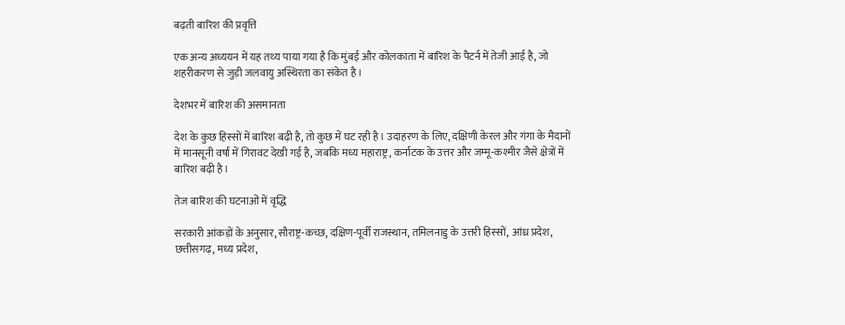बढ़ती बारिश की प्रवृत्ति

एक अन्य अध्ययन में यह तथ्य पाया गया है कि मुंबई और कोलकाता में बारिश के पैटर्न में तेजी आई है, जो शहरीकरण से जुड़ी जलवायु अस्थिरता का संकेत है।

देशभर में बारिश की असमानता

देश के कुछ हिस्सों में बारिश बढ़ी है, तो कुछ में घट रही है। उदाहरण के लिए, दक्षिणी केरल और गंगा के मैदानों में मानसूनी वर्षा में गिरावट देखी गई है, जबकि मध्य महाराष्ट्र, कर्नाटक के उत्तर और जम्मू-कश्मीर जैसे क्षेत्रों में बारिश बढ़ी है।

तेज बारिश की घटनाओं में वृद्धि

सरकारी आंकड़ों के अनुसार, सौराष्ट्र-कच्छ, दक्षिण-पूर्वी राजस्थान, तमिलनाडु के उत्तरी हिस्सों, आंध्र प्रदेश, छत्तीसगढ़, मध्य प्रदेश,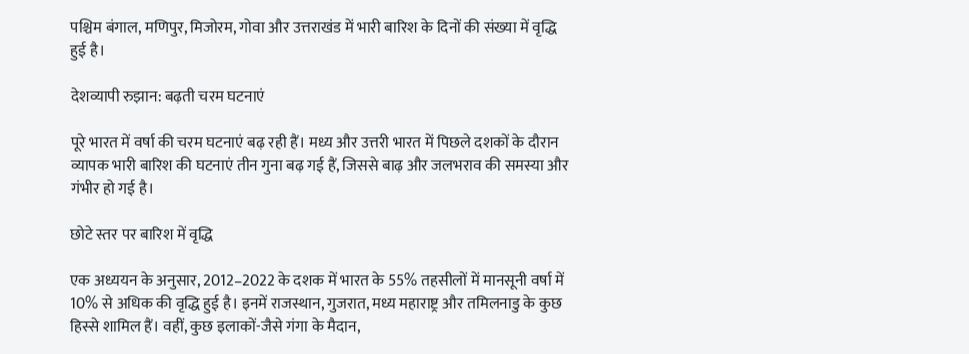पश्चिम बंगाल, मणिपुर, मिजोरम, गोवा और उत्तराखंड में भारी बारिश के दिनों की संख्या में वृद्धि हुई है।

देशव्यापी रुझान: बढ़ती चरम घटनाएं

पूरे भारत में वर्षा की चरम घटनाएं बढ़ रही हैं। मध्य और उत्तरी भारत में पिछले दशकों के दौरान व्यापक भारी बारिश की घटनाएं तीन गुना बढ़ गई हैं, जिससे बाढ़ और जलभराव की समस्या और गंभीर हो गई है।

छोटे स्तर पर बारिश में वृद्धि

एक अध्ययन के अनुसार, 2012–2022 के दशक में भारत के 55% तहसीलों में मानसूनी वर्षा में 10% से अधिक की वृद्धि हुई है। इनमें राजस्थान, गुजरात, मध्य महाराष्ट्र और तमिलनाडु के कुछ हिस्से शामिल हैं। वहीं, कुछ इलाकों-जैसे गंगा के मैदान,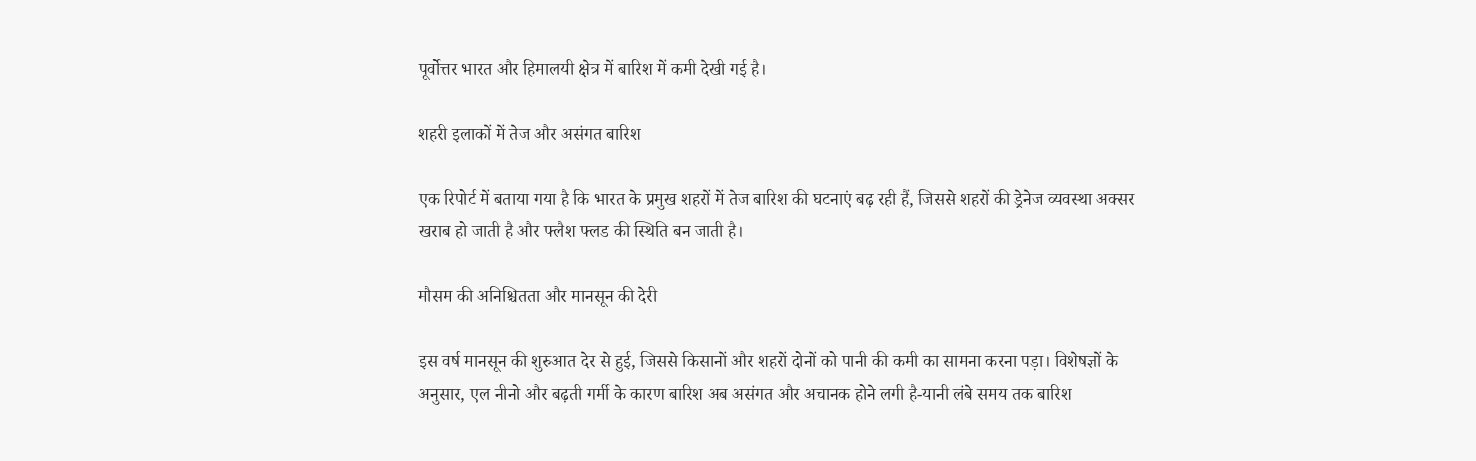पूर्वोत्तर भारत और हिमालयी क्षेत्र में बारिश में कमी देखी गई है।

शहरी इलाकों में तेज और असंगत बारिश

एक रिपोर्ट में बताया गया है कि भारत के प्रमुख शहरों में तेज बारिश की घटनाएं बढ़ रही हैं, जिससे शहरों की ड्रेनेज व्यवस्था अक्सर खराब हो जाती है और फ्लैश फ्लड की स्थिति बन जाती है।

मौसम की अनिश्चितता और मानसून की देरी

इस वर्ष मानसून की शुरुआत देर से हुई, जिससे किसानों और शहरों दोनों को पानी की कमी का सामना करना पड़ा। विशेषज्ञों के अनुसार, एल नीनो और बढ़ती गर्मी के कारण बारिश अब असंगत और अचानक होने लगी है-यानी लंबे समय तक बारिश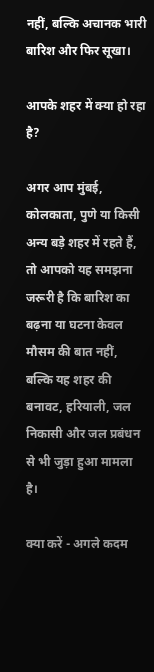नहीं, बल्कि अचानक भारी बारिश और फिर सूखा।

आपके शहर में क्या हो रहा है?

अगर आप मुंबई, कोलकाता, पुणे या किसी अन्य बड़े शहर में रहते हैं, तो आपको यह समझना जरूरी है कि बारिश का बढ़ना या घटना केवल मौसम की बात नहीं, बल्कि यह शहर की बनावट, हरियाली, जल निकासी और जल प्रबंधन से भी जुड़ा हुआ मामला है।

क्या करें - अगले कदम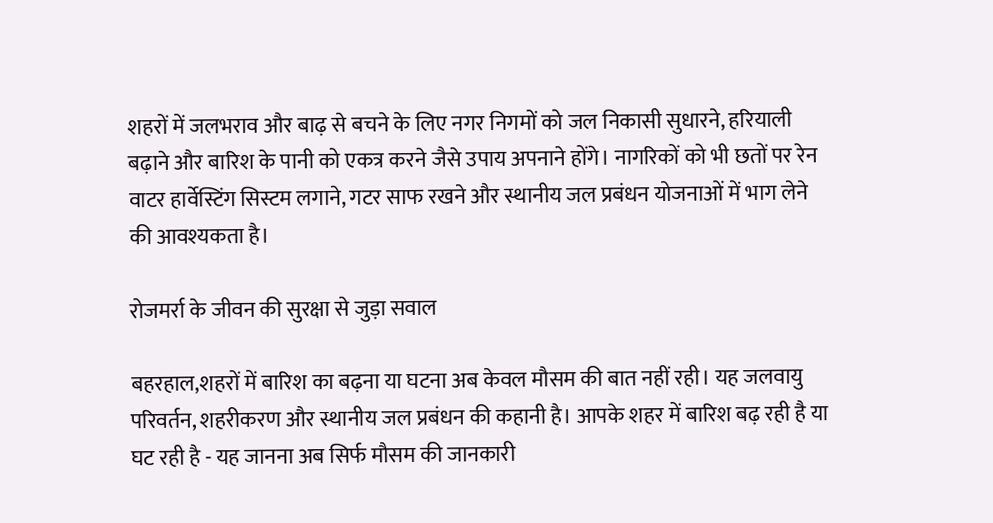शहरों में जलभराव और बाढ़ से बचने के लिए नगर निगमों को जल निकासी सुधारने, हरियाली बढ़ाने और बारिश के पानी को एकत्र करने जैसे उपाय अपनाने होंगे। नागरिकों को भी छतों पर रेन वाटर हार्वेस्टिंग सिस्टम लगाने, गटर साफ रखने और स्थानीय जल प्रबंधन योजनाओं में भाग लेने की आवश्यकता है।

रोजमर्रा के जीवन की सुरक्षा से जुड़ा सवाल

बहरहाल,शहरों में बारिश का बढ़ना या घटना अब केवल मौसम की बात नहीं रही। यह जलवायु परिवर्तन, शहरीकरण और स्थानीय जल प्रबंधन की कहानी है। आपके शहर में बारिश बढ़ रही है या घट रही है - यह जानना अब सिर्फ मौसम की जानकारी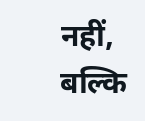नहीं, बल्कि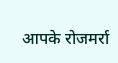आपके रोजमर्रा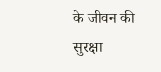के जीवन की सुरक्षा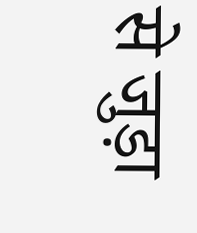से जुड़ा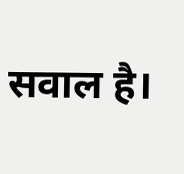सवाल है।